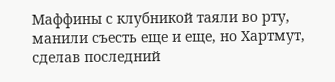Маффины с клубникой таяли во рту, манили съесть еще и еще, но Хартмут, сделав последний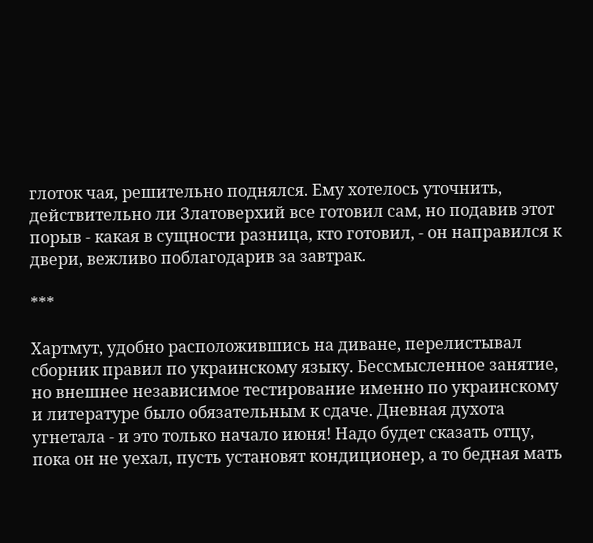глоток чая, решительно поднялся. Ему хотелось уточнить, действительно ли Златоверхий все готовил сам, но подавив этот порыв - какая в сущности разница, кто готовил, - он направился к двери, вежливо поблагодарив за завтрак.

***

Хартмут, удобно расположившись на диване, перелистывал сборник правил по украинскому языку. Бессмысленное занятие, но внешнее независимое тестирование именно по украинскому и литературе было обязательным к сдаче. Дневная духота угнетала - и это только начало июня! Надо будет сказать отцу, пока он не уехал, пусть установят кондиционер, а то бедная мать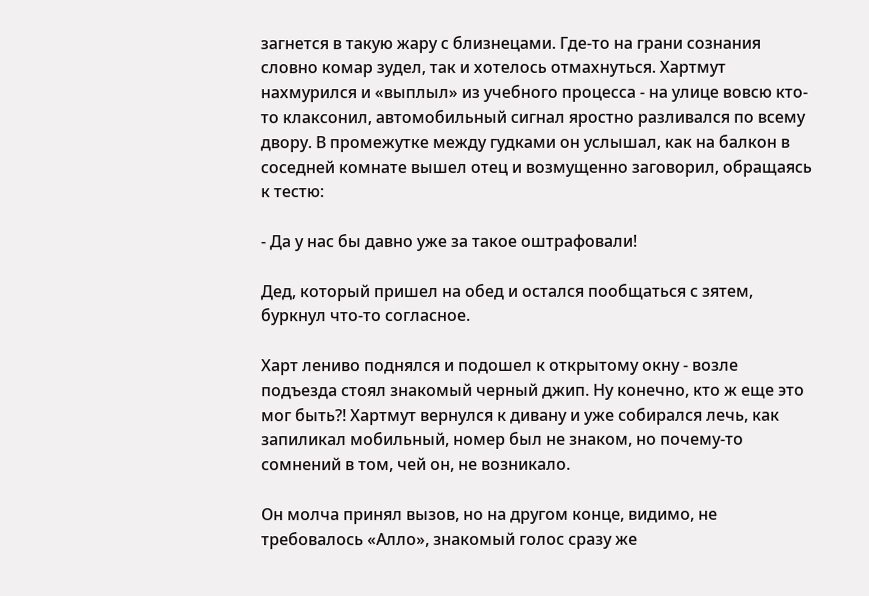загнется в такую жару с близнецами. Где-то на грани сознания словно комар зудел, так и хотелось отмахнуться. Хартмут нахмурился и «выплыл» из учебного процесса - на улице вовсю кто-то клаксонил, автомобильный сигнал яростно разливался по всему двору. В промежутке между гудками он услышал, как на балкон в соседней комнате вышел отец и возмущенно заговорил, обращаясь к тестю:

- Да у нас бы давно уже за такое оштрафовали!

Дед, который пришел на обед и остался пообщаться с зятем, буркнул что-то согласное.

Харт лениво поднялся и подошел к открытому окну - возле подъезда стоял знакомый черный джип. Ну конечно, кто ж еще это мог быть?! Хартмут вернулся к дивану и уже собирался лечь, как запиликал мобильный, номер был не знаком, но почему-то сомнений в том, чей он, не возникало.

Он молча принял вызов, но на другом конце, видимо, не требовалось «Алло», знакомый голос сразу же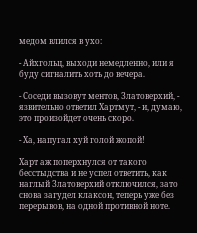медом влился в ухо:

- Айхгольц, выходи немедленно, или я буду сигналить хоть до вечера.

- Соседи вызовут ментов, Златоверхий, - язвительно ответил Хартмут, - и, думаю, это произойдет очень скоро.

- Ха, напугал хуй голой жопой!

Харт аж поперхнулся от такого бесстыдства и не успел ответить, как наглый Златоверхий отключился, зато снова загудел клаксон, теперь уже без перерывов, на одной противной ноте.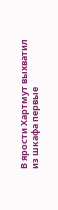В ярости Хартмут выхватил из шкафа первые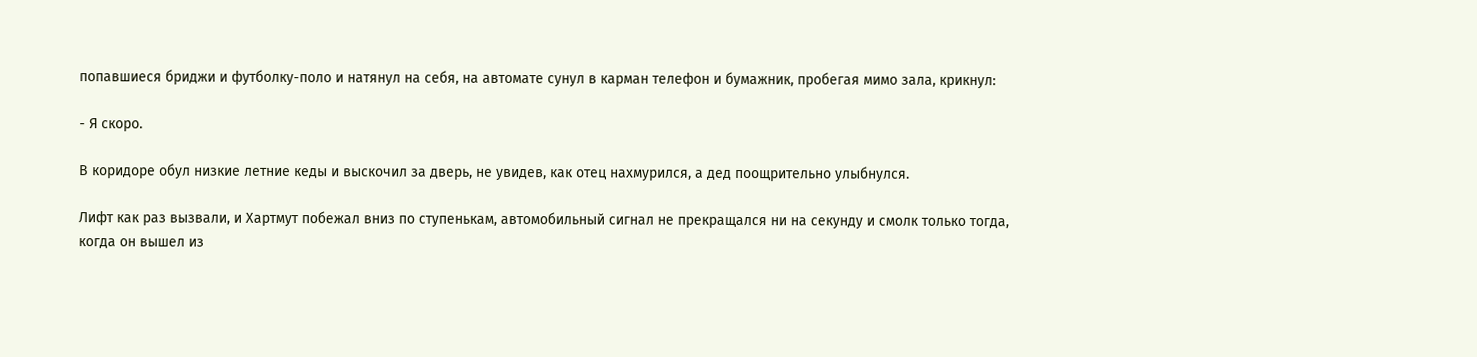попавшиеся бриджи и футболку-поло и натянул на себя, на автомате сунул в карман телефон и бумажник, пробегая мимо зала, крикнул:

- Я скоро.

В коридоре обул низкие летние кеды и выскочил за дверь, не увидев, как отец нахмурился, а дед поощрительно улыбнулся.

Лифт как раз вызвали, и Хартмут побежал вниз по ступенькам, автомобильный сигнал не прекращался ни на секунду и смолк только тогда, когда он вышел из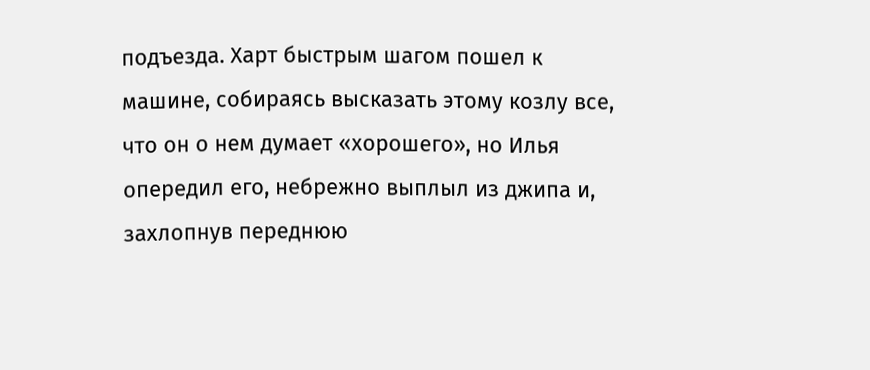подъезда. Харт быстрым шагом пошел к машине, собираясь высказать этому козлу все, что он о нем думает «хорошего», но Илья опередил его, небрежно выплыл из джипа и, захлопнув переднюю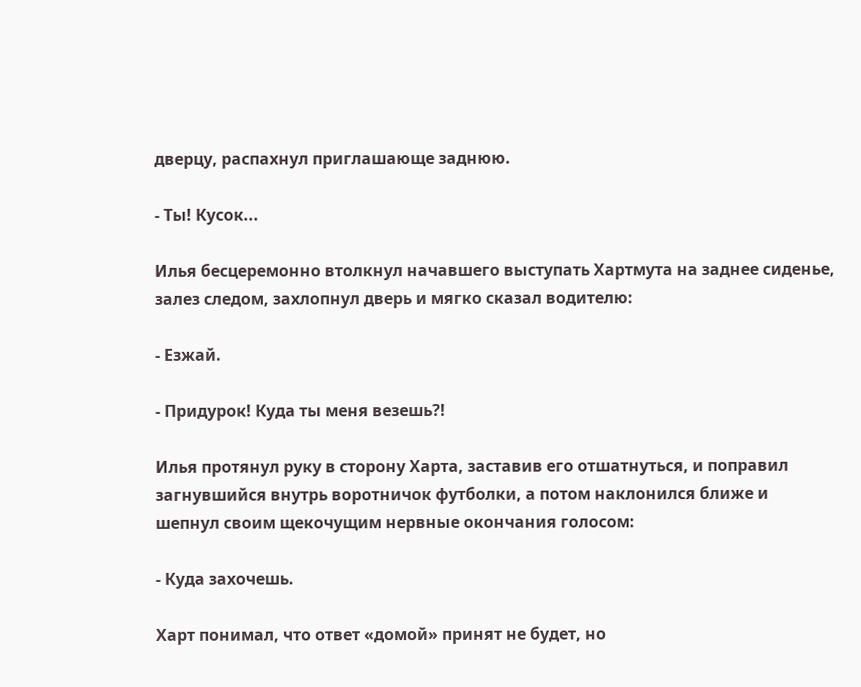дверцу, распахнул приглашающе заднюю.

- Ты! Кусок...

Илья бесцеремонно втолкнул начавшего выступать Хартмута на заднее сиденье, залез следом, захлопнул дверь и мягко сказал водителю:

- Езжай.

- Придурок! Куда ты меня везешь?!

Илья протянул руку в сторону Харта, заставив его отшатнуться, и поправил загнувшийся внутрь воротничок футболки, а потом наклонился ближе и шепнул своим щекочущим нервные окончания голосом:

- Куда захочешь.

Харт понимал, что ответ «домой» принят не будет, но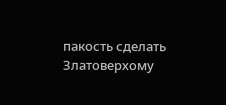пакость сделать Златоверхому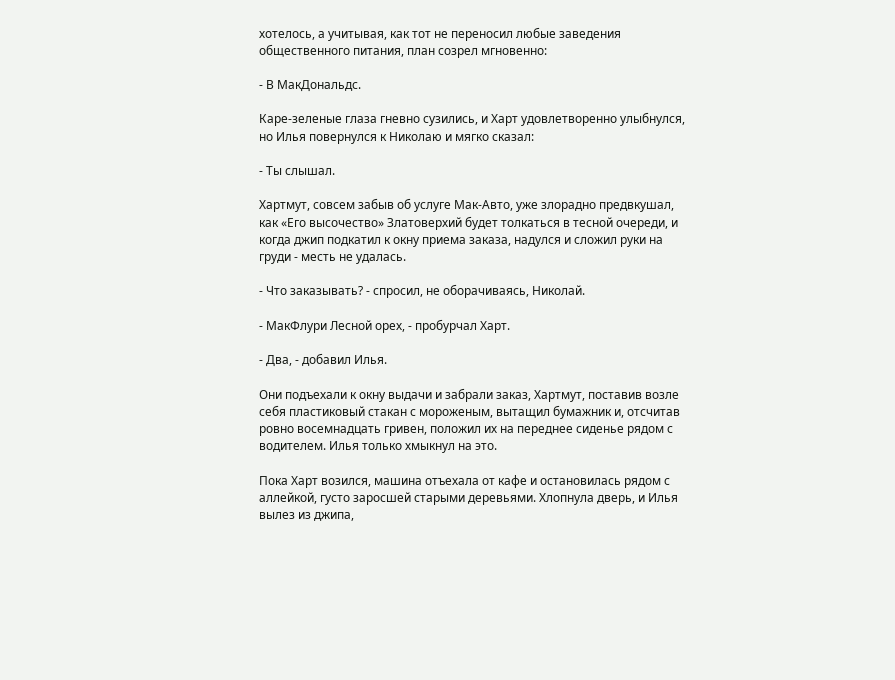хотелось, а учитывая, как тот не переносил любые заведения общественного питания, план созрел мгновенно:

- В МакДональдс.

Каре-зеленые глаза гневно сузились, и Харт удовлетворенно улыбнулся, но Илья повернулся к Николаю и мягко сказал:

- Ты слышал.

Хартмут, совсем забыв об услуге Мак-Авто, уже злорадно предвкушал, как «Его высочество» Златоверхий будет толкаться в тесной очереди, и когда джип подкатил к окну приема заказа, надулся и сложил руки на груди - месть не удалась.

- Что заказывать? - спросил, не оборачиваясь, Николай.

- МакФлури Лесной орех, - пробурчал Харт.

- Два, - добавил Илья.

Они подъехали к окну выдачи и забрали заказ, Хартмут, поставив возле себя пластиковый стакан с мороженым, вытащил бумажник и, отсчитав ровно восемнадцать гривен, положил их на переднее сиденье рядом с водителем. Илья только хмыкнул на это.

Пока Харт возился, машина отъехала от кафе и остановилась рядом с аллейкой, густо заросшей старыми деревьями. Хлопнула дверь, и Илья вылез из джипа,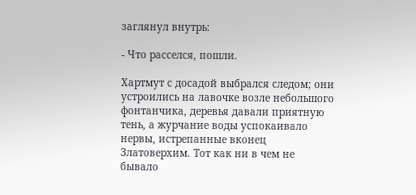заглянул внутрь:

- Что расселся, пошли.

Хартмут с досадой выбрался следом; они устроились на лавочке возле небольшого фонтанчика, деревья давали приятную тень, а журчание воды успокаивало нервы, истрепанные вконец Златоверхим. Тот как ни в чем не бывало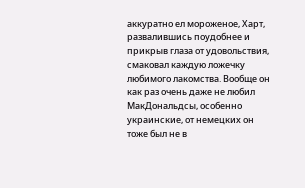аккуратно ел мороженое, Харт, развалившись поудобнее и прикрыв глаза от удовольствия, смаковал каждую ложечку любимого лакомства. Вообще он как раз очень даже не любил МакДональдсы, особенно украинские, от немецких он тоже был не в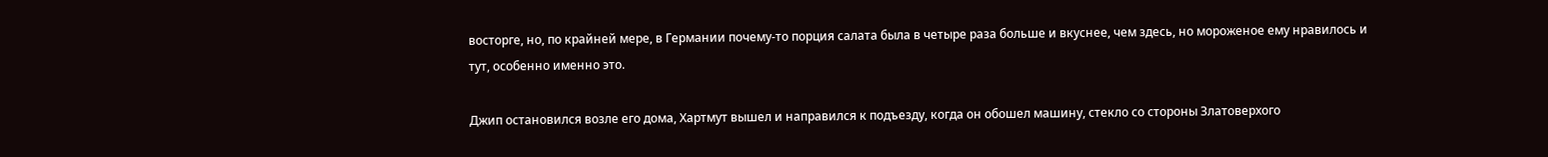восторге, но, по крайней мере, в Германии почему-то порция салата была в четыре раза больше и вкуснее, чем здесь, но мороженое ему нравилось и тут, особенно именно это.

Джип остановился возле его дома, Хартмут вышел и направился к подъезду, когда он обошел машину, стекло со стороны Златоверхого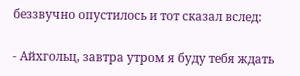беззвучно опустилось и тот сказал вслед:

- Айхгольц, завтра утром я буду тебя ждать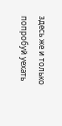здесь же и только попробуй уехать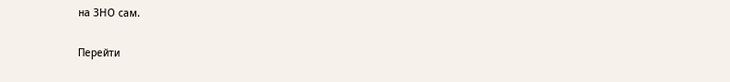на ЗНО сам.

Перейти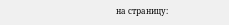на страницу: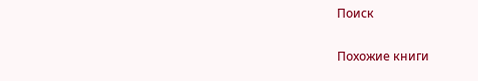Поиск

Похожие книги